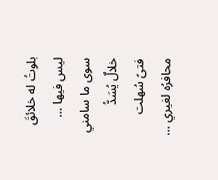بلوتُ له خلائقَ ليس فيها … سوى ما سامني خلالٌ يُسَدُّ
فتىً سُهلت محافرُه لغيري …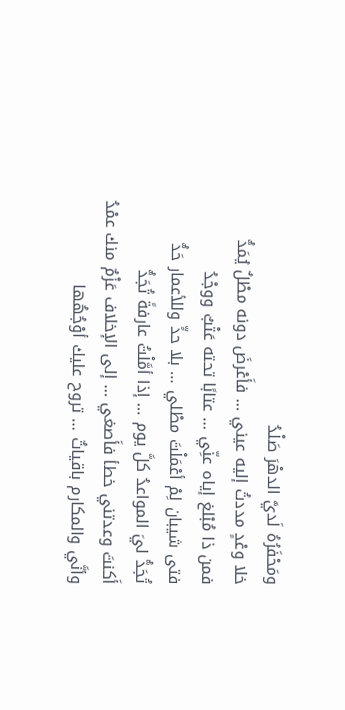ومَحْفَرُهُ لَديَّ الدهْرَ صَلْدُ
خلا وعْدٍ مددتُ إليه عيني … فأَعْرضَ دونه مطْلٌ يُمَدُّ
فمن ذا مُبْلغ إياه عنِّي … عتابًا تحته عَتْبٌ ووجْدُ
فتى شيبان لِمْ أعْمَلْتَ مطْلي … بلا حدٍّ وللأعمار حَدُّ
تُجَدُّ ليَ المواعدُ كلَّ يوم … إذا أمَّلْتُ عارفةً تُجَدُّ
أَكنتَ وعدتني خطأ فأَصغي … إلى الإخلاف عَزْمٌ منك عمْدُ
وأنَّي والمكارم باقياتٌ … تروح عليك أوْجُهُها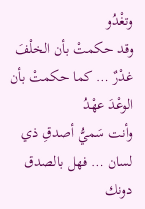وتغْدُو
وقد حكمتْ بأن الخلْفَ غدْرٌ … كما حكمتْ بأن الوعْدَ عهْدُ
وأنت سَميُّ أصدقِ ذي لسان … فهل بالصدق دونك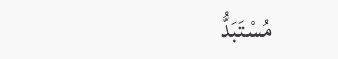مُسْتَبَدُّ